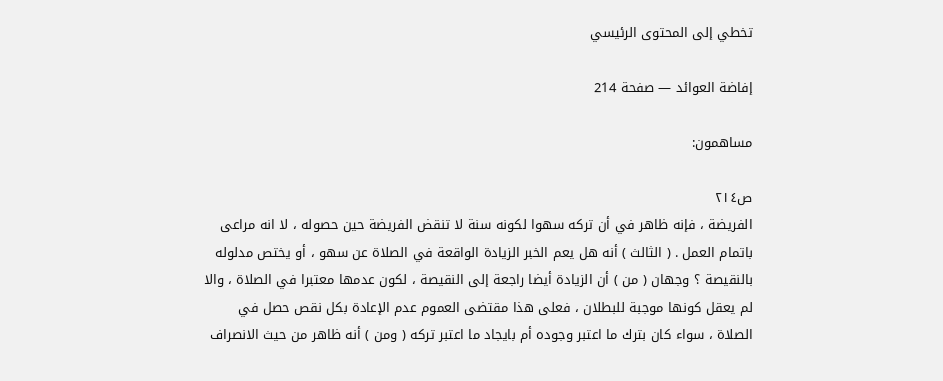تخطي إلى المحتوى الرئيسي

إفاضة العوائد — صفحة 214

مساهمون:

ص٢١٤
الفريضة ، فإنه ظاهر في أن تركه سهوا لكونه سنة لا تنقض الفريضة حين حصوله ، لا انه مراعى باتمام العمل . ( الثالث ) أنه هل يعم الخبر الزيادة الواقعة في الصلاة عن سهو ، أو يختص مدلوله بالنقيصة ؟ وجهان ( من ) أن الزيادة أيضا راجعة إلى النقيصة ، لكون عدمها معتبرا في الصلاة ، والا لم يعقل كونها موجبة للبطلان ، فعلى هذا مقتضى العموم عدم الإعادة بكل نقص حصل في الصلاة ، سواء كان بترك ما اعتبر وجوده أم بايجاد ما اعتبر تركه ( ومن ) أنه ظاهر من حيث الانصراف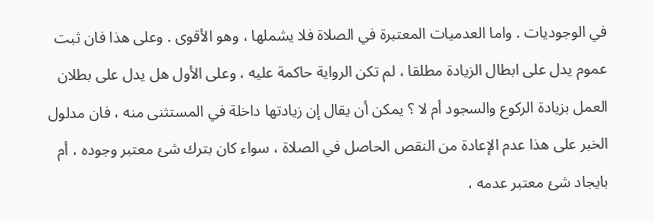في الوجوديات . واما العدميات المعتبرة في الصلاة فلا يشملها ، وهو الأقوى . وعلى هذا فان ثبت عموم يدل على ابطال الزيادة مطلقا ، لم تكن الرواية حاكمة عليه ، وعلى الأول هل يدل على بطلان العمل بزيادة الركوع والسجود أم لا ؟ يمكن أن يقال إن زيادتها داخلة في المستثنى منه ، فان مدلول الخبر على هذا عدم الإعادة من النقص الحاصل في الصلاة ، سواء كان بترك شئ معتبر وجوده ، أم بايجاد شئ معتبر عدمه ،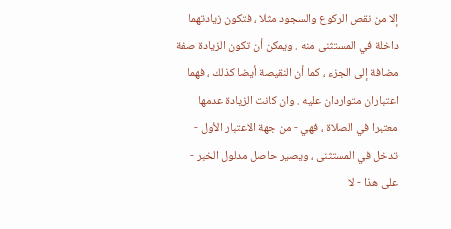إلا من نقص الركوع والسجود مثلا ، فتكون زيادتهما داخلة في المستثنى منه . ويمكن أن تكون الزيادة صفة مضافة إلى الجزء ، كما أن النقيصة أيضا كذلك ، فهما اعتباران متواردان عليه . وان كانت الزيادة عدمها معتبرا في الصلاة ، فهي - من جهة الاعتبار الأول - تدخل في المستثنى ، ويصير حاصل مدلول الخبر - على هذا - لا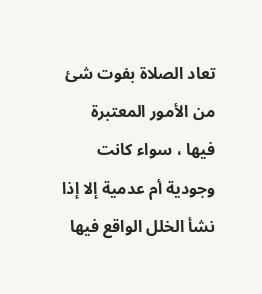تعاد الصلاة بفوت شئ من الأمور المعتبرة فيها ، سواء كانت وجودية أم عدمية إلا إذا نشأ الخلل الواقع فيها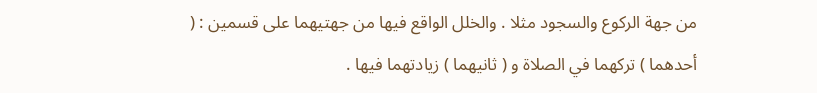من جهة الركوع والسجود مثلا . والخلل الواقع فيها من جهتيهما على قسمين : ( أحدهما ) تركهما في الصلاة و ( ثانيهما ) زيادتهما فيها .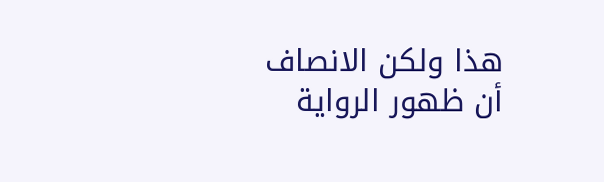هذا ولكن الانصاف أن ظهور الرواية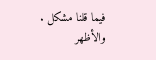فيما قلنا مشكل . والأظهر